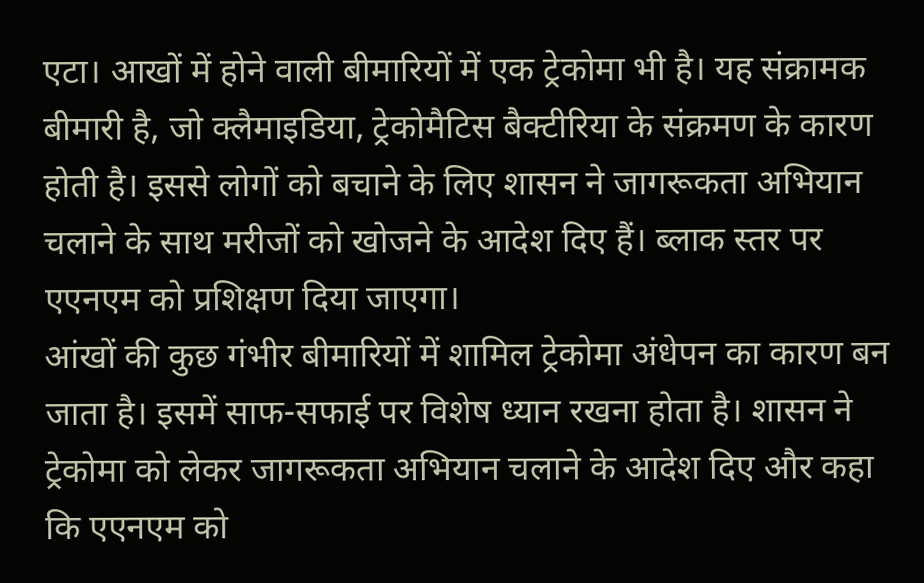एटा। आखों में होने वाली बीमारियों में एक ट्रेकोमा भी है। यह संक्रामक बीमारी है, जो क्लैमाइडिया, ट्रेकोमैटिस बैक्टीरिया के संक्रमण के कारण होती है। इससे लोगों को बचाने के लिए शासन ने जागरूकता अभियान चलाने के साथ मरीजों को खोजने के आदेश दिए हैं। ब्लाक स्तर पर एएनएम को प्रशिक्षण दिया जाएगा।
आंखों की कुछ गंभीर बीमारियों में शामिल ट्रेकोमा अंधेपन का कारण बन जाता है। इसमें साफ-सफाई पर विशेष ध्यान रखना होता है। शासन ने ट्रेकोमा को लेकर जागरूकता अभियान चलाने के आदेश दिए और कहा कि एएनएम को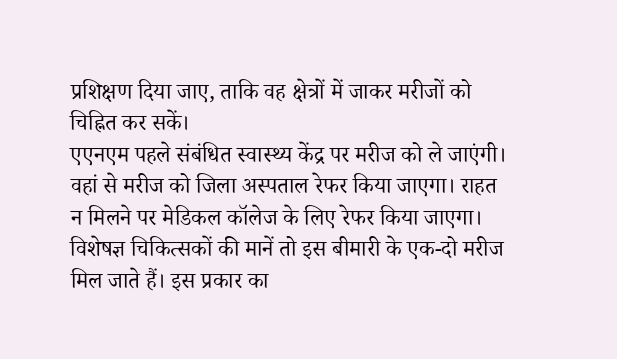प्रशिक्षण दिया जाए, ताकि वह क्षेत्रों में जाकर मरीजों को चिह्नित कर सकें।
एएनएम पहले संबंधित स्वास्थ्य केंद्र पर मरीज को ले जाएंगी। वहां से मरीज को जिला अस्पताल रेफर किया जाएगा। राहत न मिलने पर मेडिकल कॉलेज के लिए रेफर किया जाएगा। विशेषज्ञ चिकित्सकों की मानें तो इस बीमारी के एक-दो मरीज मिल जाते हैं। इस प्रकार का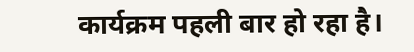कार्यक्रम पहली बार हो रहा है।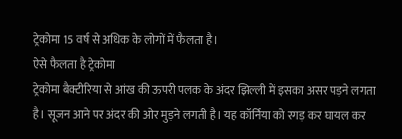ट्रेकोमा 15 वर्ष से अधिक के लोगों में फैलता है।
ऐसे फैलता है ट्रेकोमा
ट्रेकोमा बैक्टीरिया से आंख की ऊपरी पलक के अंदर झिल्ली में इसका असर पड़ने लगता है। सूजन आने पर अंदर की ओर मुड़ने लगती है। यह कॉर्निया को रगड़ कर घायल कर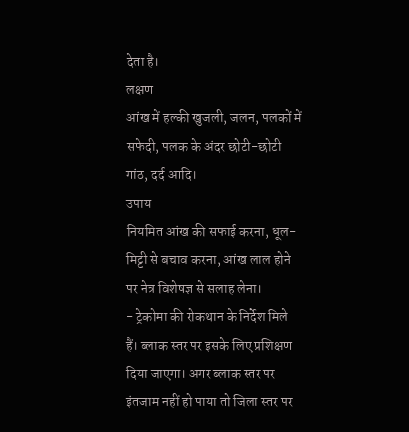देता है।
लक्षण
आंख में हल्की खुजली, जलन, पलकों में सफेदी, पलक के अंदर छोटी-छोटी गांठ, दर्द आदि।
उपाय
नियमित आंख की सफाई करना, धूल-मिट्टी से बचाव करना, आंख लाल होने पर नेत्र विशेषज्ञ से सलाह लेना।
- ट्रेकोमा की रोकथान के निर्देश मिले हैं। ब्लाक स्तर पर इसके लिए प्रशिक्षण दिया जाएगा। अगर ब्लाक स्तर पर इंतजाम नहीं हो पाया तो जिला स्तर पर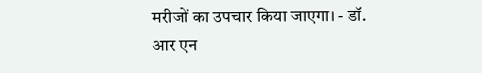मरीजों का उपचार किया जाएगा। - डॉ. आर एन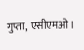गुप्ता, एसीएमओ।